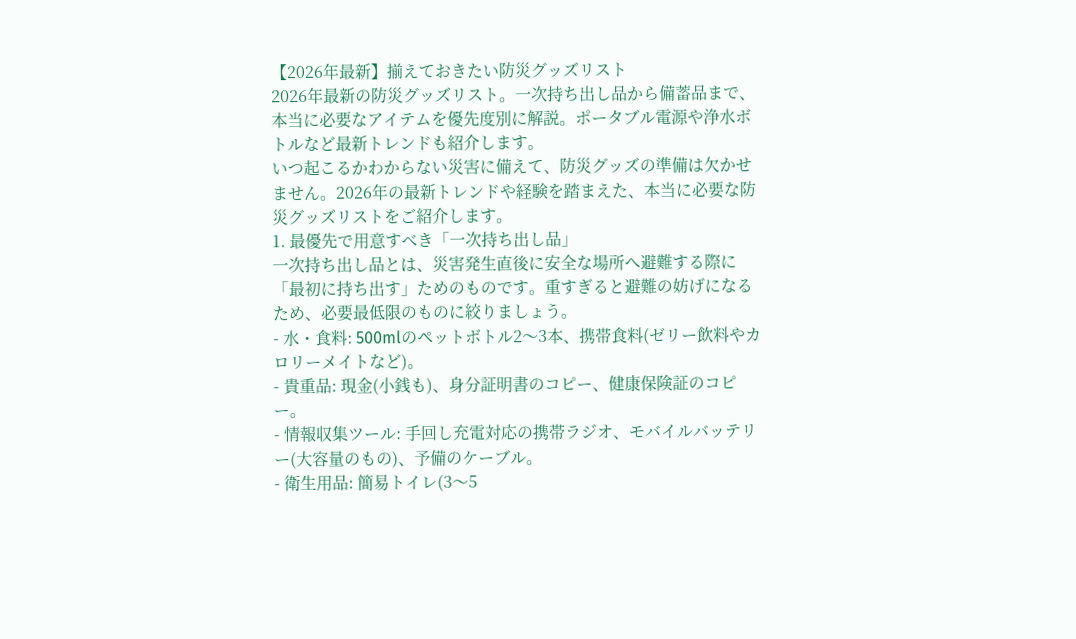【2026年最新】揃えておきたい防災グッズリスト
2026年最新の防災グッズリスト。一次持ち出し品から備蓄品まで、本当に必要なアイテムを優先度別に解説。ポータブル電源や浄水ボトルなど最新トレンドも紹介します。
いつ起こるかわからない災害に備えて、防災グッズの準備は欠かせません。2026年の最新トレンドや経験を踏まえた、本当に必要な防災グッズリストをご紹介します。
1. 最優先で用意すべき「一次持ち出し品」
一次持ち出し品とは、災害発生直後に安全な場所へ避難する際に「最初に持ち出す」ためのものです。重すぎると避難の妨げになるため、必要最低限のものに絞りましょう。
- 水・食料: 500mlのペットボトル2〜3本、携帯食料(ゼリー飲料やカロリーメイトなど)。
- 貴重品: 現金(小銭も)、身分証明書のコピー、健康保険証のコピー。
- 情報収集ツール: 手回し充電対応の携帯ラジオ、モバイルバッテリー(大容量のもの)、予備のケーブル。
- 衛生用品: 簡易トイレ(3〜5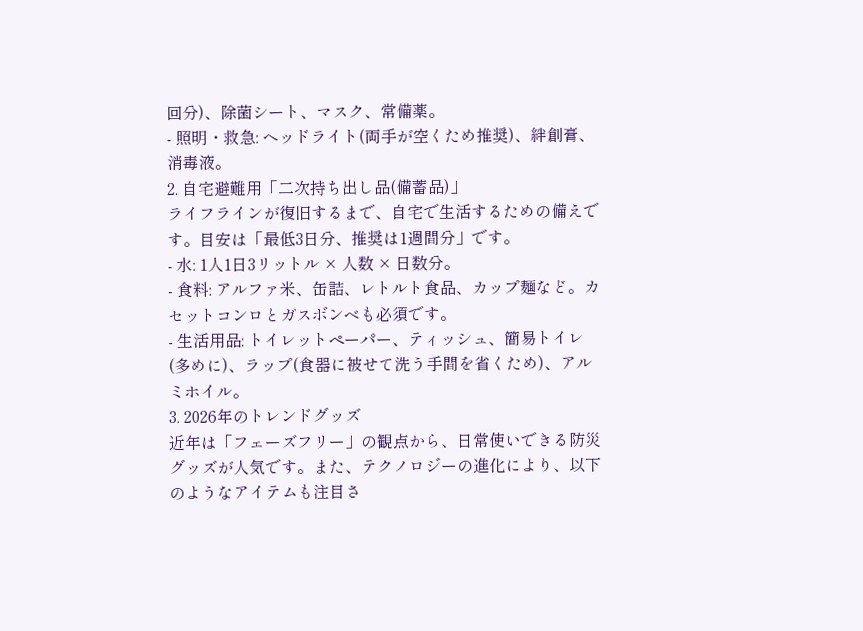回分)、除菌シート、マスク、常備薬。
- 照明・救急: ヘッドライト(両手が空くため推奨)、絆創膏、消毒液。
2. 自宅避難用「二次持ち出し品(備蓄品)」
ライフラインが復旧するまで、自宅で生活するための備えです。目安は「最低3日分、推奨は1週間分」です。
- 水: 1人1日3リットル × 人数 × 日数分。
- 食料: アルファ米、缶詰、レトルト食品、カップ麺など。カセットコンロとガスボンベも必須です。
- 生活用品: トイレットペーパー、ティッシュ、簡易トイレ(多めに)、ラップ(食器に被せて洗う手間を省くため)、アルミホイル。
3. 2026年のトレンドグッズ
近年は「フェーズフリー」の観点から、日常使いできる防災グッズが人気です。また、テクノロジーの進化により、以下のようなアイテムも注目さ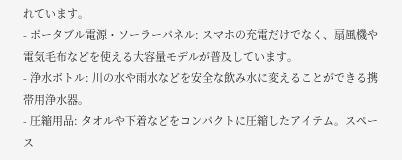れています。
- ポータブル電源・ソーラーパネル: スマホの充電だけでなく、扇風機や電気毛布などを使える大容量モデルが普及しています。
- 浄水ボトル: 川の水や雨水などを安全な飲み水に変えることができる携帯用浄水器。
- 圧縮用品: タオルや下着などをコンパクトに圧縮したアイテム。スペース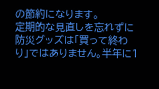の節約になります。
定期的な見直しを忘れずに
防災グッズは「買って終わり」ではありません。半年に1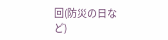回(防災の日など)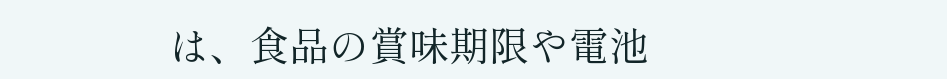は、食品の賞味期限や電池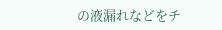の液漏れなどをチ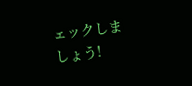ェックしましょう!